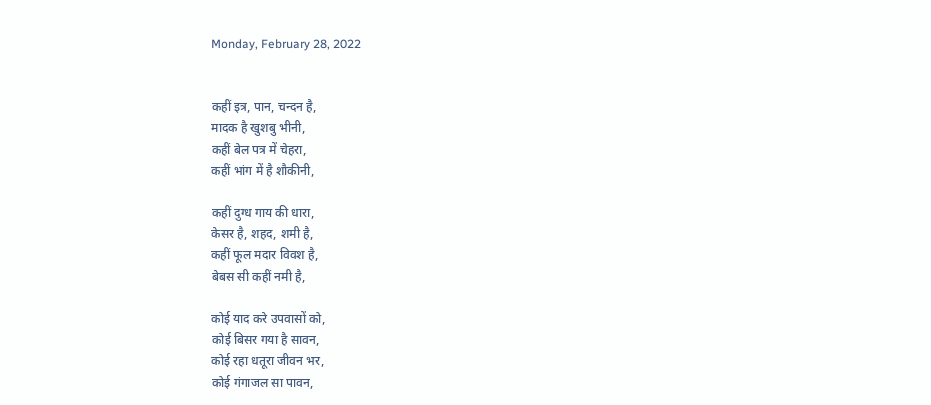Monday, February 28, 2022


कहीं इत्र, पान, चन्दन है,
मादक है खुशबु भीनी,
कहीं बेल पत्र में चेहरा,
कहीं भांग में है शौकीनी,

कहीं दुग्ध गाय की धारा,
केसर है, शहद, शमी है,
कहीं फूल मदार विवश है,
बेबस सी कहीं नमी है,

कोई याद करे उपवासों को,
कोई बिसर गया है सावन,
कोई रहा धतूरा जीवन भर,
कोई गंगाजल सा पावन,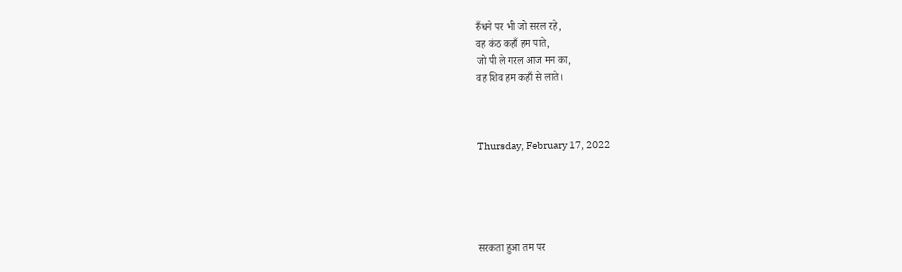रुँधने पर भी जो सरल रहे,
वह कंठ कहाँ हम पाते,
जो पी ले गरल आज मन का,
वह शिव हम कहाँ से लाते।



Thursday, February 17, 2022





सरकता हुआ तम पर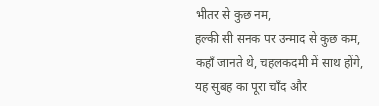भीतर से कुछ नम,
हल्की सी सनक पर उन्माद से कुछ कम,
कहाँ जानते थे, चहलकदमी में साथ होंगे,
यह सुबह का पूरा चाँद और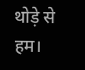थोड़े से हम।